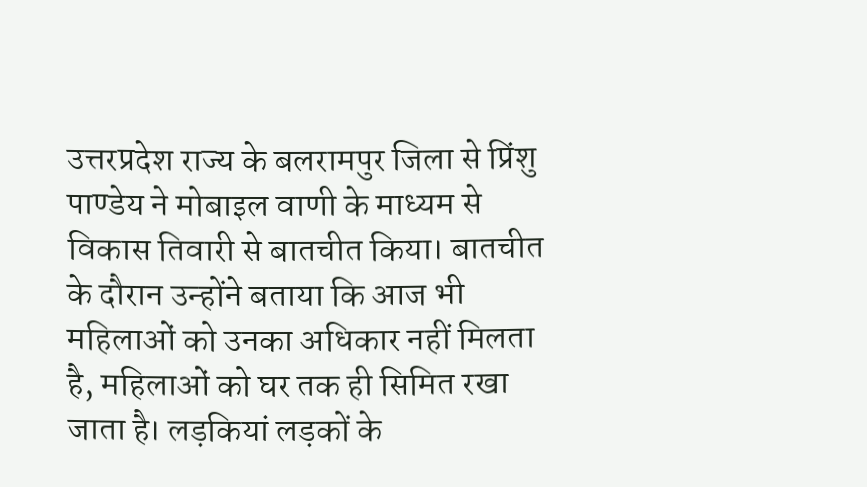उत्तरप्रदेश राज्य के बलरामपुर जिला से प्रिंशु पाण्डेय ने मोबाइल वाणी के माध्यम से विकास तिवारी से बातचीत किया। बातचीत के दौरान उन्होंने बताया कि आज भी महिलाओं को उनका अधिकार नहीं मिलता है, महिलाओं को घर तक ही सिमित रखा जाता है। लड़कियां लड़कों के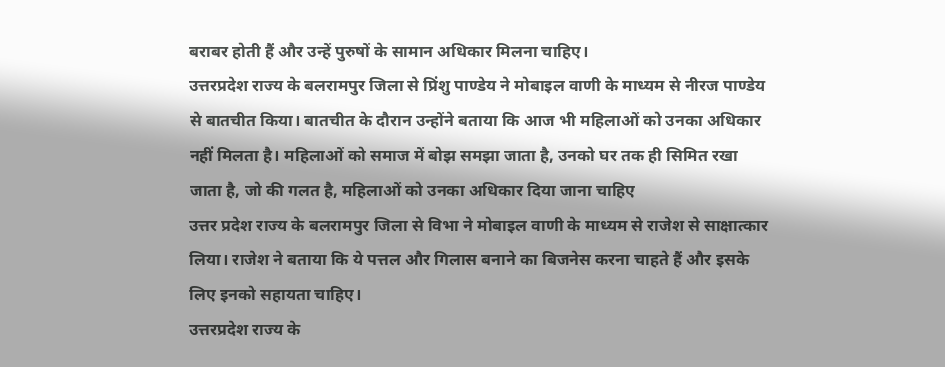बराबर होती हैं और उन्हें पुरुषों के सामान अधिकार मिलना चाहिए।
उत्तरप्रदेश राज्य के बलरामपुर जिला से प्रिंशु पाण्डेय ने मोबाइल वाणी के माध्यम से नीरज पाण्डेय से बातचीत किया। बातचीत के दौरान उन्होंने बताया कि आज भी महिलाओं को उनका अधिकार नहीं मिलता है। महिलाओं को समाज में बोझ समझा जाता है, उनको घर तक ही सिमित रखा जाता है, जो की गलत है, महिलाओं को उनका अधिकार दिया जाना चाहिए
उत्तर प्रदेश राज्य के बलरामपुर जिला से विभा ने मोबाइल वाणी के माध्यम से राजेश से साक्षात्कार लिया। राजेश ने बताया कि ये पत्तल और गिलास बनाने का बिजनेस करना चाहते हैं और इसके लिए इनको सहायता चाहिए।
उत्तरप्रदेश राज्य के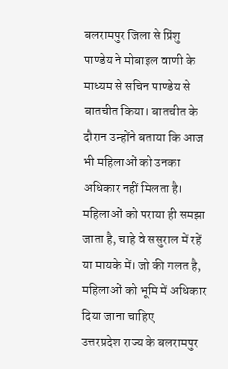बलरामपुर जिला से प्रिंशु पाण्डेय ने मोबाइल वाणी के माध्यम से सचिन पाण्डेय से बातचीत किया। बातचीत के दौरान उन्होंने बताया कि आज भी महिलाओं को उनका अधिकार नहीं मिलता है। महिलाओं को पराया ही समझा जाता है, चाहे वे ससुराल में रहें या मायके में। जो की गलत है, महिलाओं को भूमि में अधिकार दिया जाना चाहिए
उत्तरप्रदेश राज्य के बलरामपुर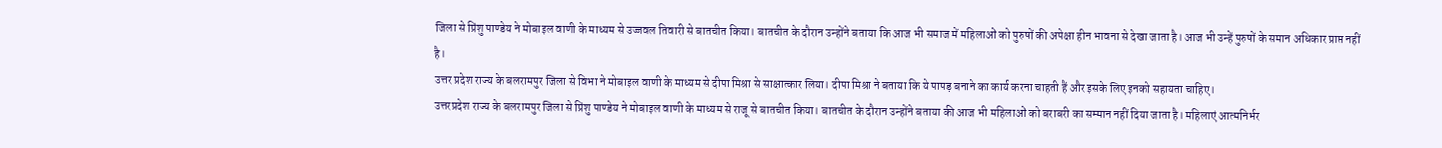जिला से प्रिंशु पाण्डेय ने मोबाइल वाणी के माध्यम से उज्जवल तिवारी से बातचीत किया। बातचीत के दौरान उन्होंने बताया कि आज भी समाज में महिलाओं को पुरुषों की अपेक्षा हीन भावना से देखा जाता है। आज भी उन्हें पुरुषों के समान अधिकार प्राप्त नहीं है।
उत्तर प्रदेश राज्य के बलरामपुर जिला से विभा ने मोबाइल वाणी के माध्यम से दीपा मिश्रा से साक्षात्कार लिया। दीपा मिश्रा ने बताया कि ये पापड़ बनाने का कार्य करना चाहती हैं और इसके लिए इनको सहायता चाहिए।
उत्तरप्रदेश राज्य के बलरामपुर जिला से प्रिंशु पाण्डेय ने मोबाइल वाणी के माध्यम से राजू से बातचीत किया। बातचीत के दौरान उन्होंने बताया की आज भी महिलाओं को बराबरी का सम्मान नहीं दिया जाता है। महिलाएं आत्मनिर्भर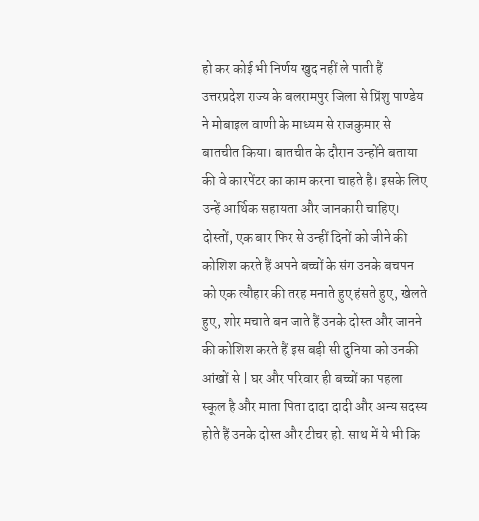हो कर कोई भी निर्णय खुद नहीं ले पाती हैं
उत्तरप्रदेश राज्य के बलरामपुर जिला से प्रिंशु पाण्डेय ने मोबाइल वाणी के माध्यम से राजकुमार से बातचीत किया। बातचीत के दौरान उन्होंने बताया की वे कारपेंटर का काम करना चाहते है। इसके लिए उन्हें आर्थिक सहायता और जानकारी चाहिए।
दोस्तों, एक बार फिर से उन्हीं दिनों को जीने की कोशिश करते हैं अपने बच्चों के संग उनके बचपन को एक त्यौहार की तरह मनाते हुए हंसते हुए, खेलते हुए, शोर मचाते बन जाते हैं उनके दोस्त और जानने की कोशिश करते हैं इस बड़ी सी दुनिया को उनकी आंखों से | घर और परिवार ही बच्चों का पहला स्कूल है और माता पिता दादा दादी और अन्य सदस्य होते हैं उनके दोस्त और टीचर हो. साथ में ये भी कि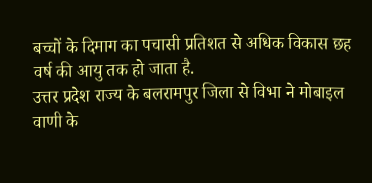बच्चों के दिमाग का पचासी प्रतिशत से अधिक विकास छह वर्ष की आयु तक हो जाता है.
उत्तर प्रदेश राज्य के बलरामपुर जिला से विभा ने मोबाइल वाणी के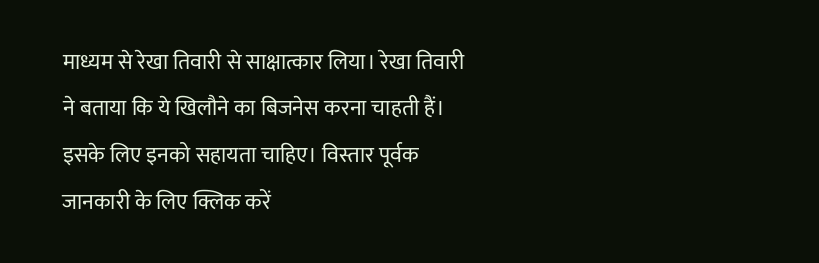माध्यम से रेखा तिवारी से साक्षात्कार लिया। रेखा तिवारी ने बताया कि ये खिलौने का बिजनेस करना चाहती हैं। इसके लिए इनको सहायता चाहिए। विस्तार पूर्वक जानकारी के लिए क्लिक करें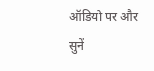ऑडियो पर और सुनें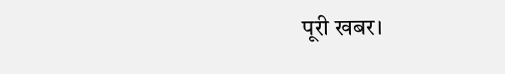पूरी खबर।